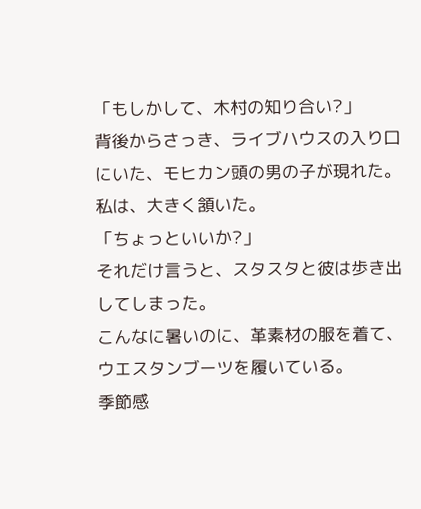「もしかして、木村の知り合い?」
背後からさっき、ライブハウスの入り口にいた、モヒカン頭の男の子が現れた。
私は、大きく頷いた。
「ちょっといいか?」
それだけ言うと、スタスタと彼は歩き出してしまった。
こんなに暑いのに、革素材の服を着て、ウエスタンブーツを履いている。
季節感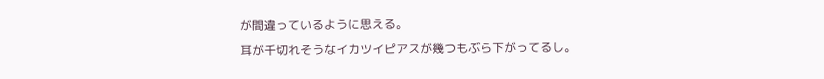が間違っているように思える。
耳が千切れそうなイカツイピアスが幾つもぶら下がってるし。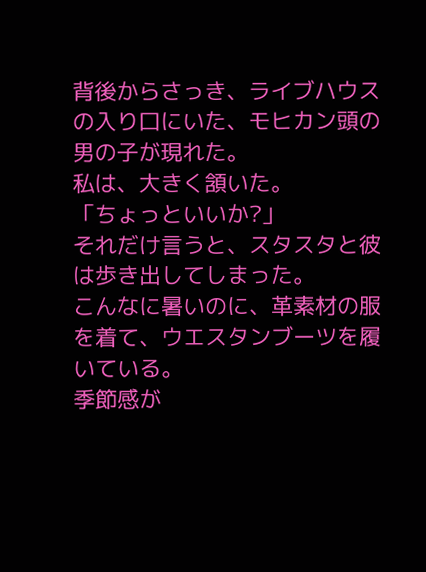背後からさっき、ライブハウスの入り口にいた、モヒカン頭の男の子が現れた。
私は、大きく頷いた。
「ちょっといいか?」
それだけ言うと、スタスタと彼は歩き出してしまった。
こんなに暑いのに、革素材の服を着て、ウエスタンブーツを履いている。
季節感が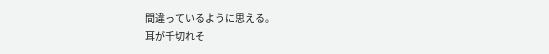間違っているように思える。
耳が千切れそ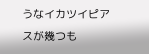うなイカツイピアスが幾つも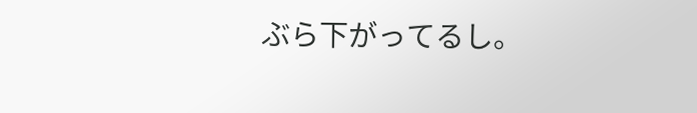ぶら下がってるし。